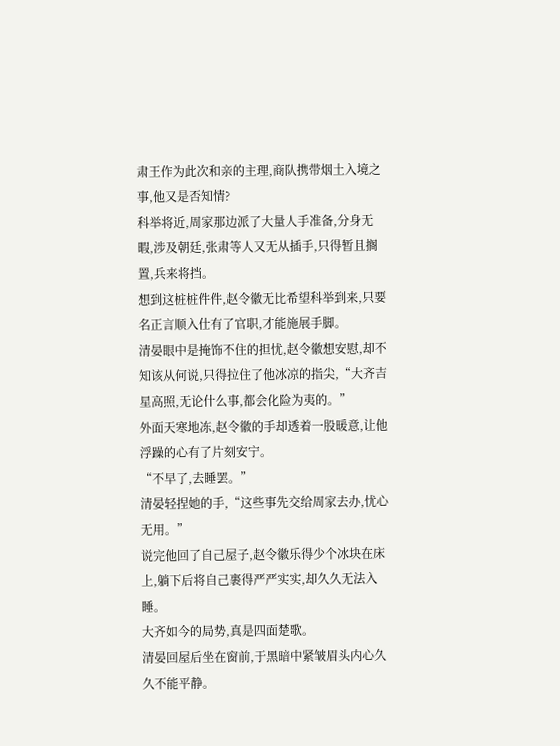肃王作为此次和亲的主理,商队携带烟土入境之事,他又是否知情?
科举将近,周家那边派了大量人手准备,分身无暇,涉及朝廷,张肃等人又无从插手,只得暂且搁置,兵来将挡。
想到这桩桩件件,赵令徽无比希望科举到来,只要名正言顺入仕有了官职,才能施展手脚。
清晏眼中是掩饰不住的担忧,赵令徽想安慰,却不知该从何说,只得拉住了他冰凉的指尖,“大齐吉星高照,无论什么事,都会化险为夷的。”
外面天寒地冻,赵令徽的手却透着一股暖意,让他浮躁的心有了片刻安宁。
“不早了,去睡罢。”
清晏轻捏她的手,“这些事先交给周家去办,忧心无用。”
说完他回了自己屋子,赵令徽乐得少个冰块在床上,躺下后将自己裹得严严实实,却久久无法入睡。
大齐如今的局势,真是四面楚歌。
清晏回屋后坐在窗前,于黑暗中紧皱眉头内心久久不能平静。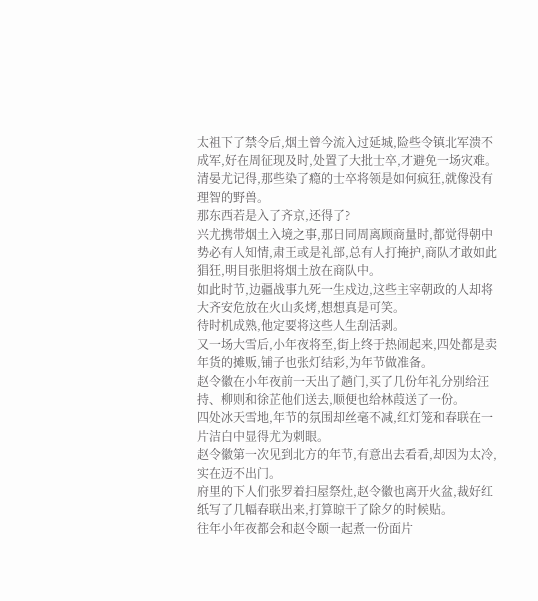太祖下了禁令后,烟土曾今流入过延城,险些令镇北军溃不成军,好在周征现及时,处置了大批士卒,才避免一场灾难。
清晏尤记得,那些染了瘾的士卒将领是如何疯狂,就像没有理智的野兽。
那东西若是入了齐京,还得了?
兴尤携带烟土入境之事,那日同周离顾商量时,都觉得朝中势必有人知情,肃王或是礼部,总有人打掩护,商队才敢如此猖狂,明目张胆将烟土放在商队中。
如此时节,边疆战事九死一生戍边,这些主宰朝政的人却将大齐安危放在火山炙烤,想想真是可笑。
待时机成熟,他定要将这些人生刮活剥。
又一场大雪后,小年夜将至,街上终于热闹起来,四处都是卖年货的摊贩,铺子也张灯结彩,为年节做准备。
赵令徽在小年夜前一天出了趟门,买了几份年礼分别给汪持、柳则和徐芷他们送去,顺便也给林葭送了一份。
四处冰天雪地,年节的氛围却丝毫不减,红灯笼和春联在一片洁白中显得尤为刺眼。
赵令徽第一次见到北方的年节,有意出去看看,却因为太冷,实在迈不出门。
府里的下人们张罗着扫屋祭灶,赵令徽也离开火盆,裁好红纸写了几幅春联出来,打算晾干了除夕的时候贴。
往年小年夜都会和赵令颐一起煮一份面片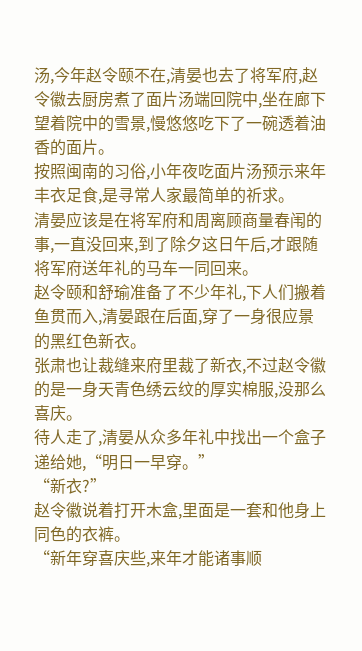汤,今年赵令颐不在,清晏也去了将军府,赵令徽去厨房煮了面片汤端回院中,坐在廊下望着院中的雪景,慢悠悠吃下了一碗透着油香的面片。
按照闽南的习俗,小年夜吃面片汤预示来年丰衣足食,是寻常人家最简单的祈求。
清晏应该是在将军府和周离顾商量春闱的事,一直没回来,到了除夕这日午后,才跟随将军府送年礼的马车一同回来。
赵令颐和舒瑜准备了不少年礼,下人们搬着鱼贯而入,清晏跟在后面,穿了一身很应景的黑红色新衣。
张肃也让裁缝来府里裁了新衣,不过赵令徽的是一身天青色绣云纹的厚实棉服,没那么喜庆。
待人走了,清晏从众多年礼中找出一个盒子递给她,“明日一早穿。”
“新衣?”
赵令徽说着打开木盒,里面是一套和他身上同色的衣裤。
“新年穿喜庆些,来年才能诸事顺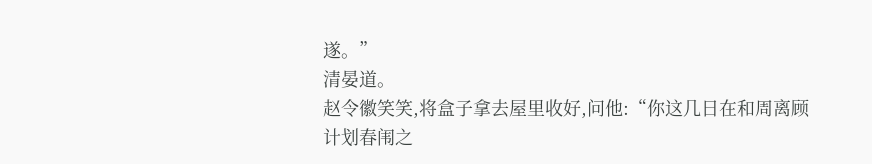遂。”
清晏道。
赵令徽笑笑,将盒子拿去屋里收好,问他:“你这几日在和周离顾计划春闱之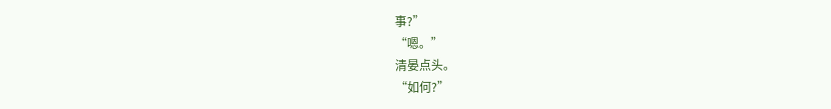事?”
“嗯。”
清晏点头。
“如何?”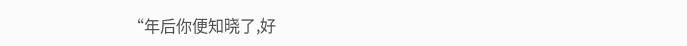“年后你便知晓了,好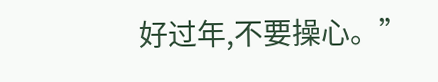好过年,不要操心。”